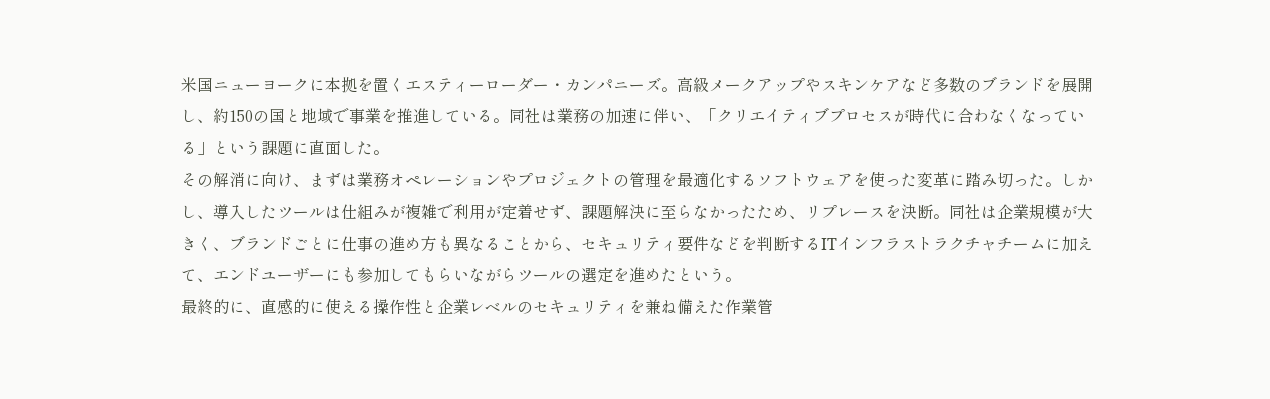米国ニューヨークに本拠を置くエスティーローダー・カンパニーズ。高級メークアップやスキンケアなど多数のブランドを展開し、約150の国と地域で事業を推進している。同社は業務の加速に伴い、「クリエイティブプロセスが時代に合わなくなっている」という課題に直面した。
その解消に向け、まずは業務オペレーションやプロジェクトの管理を最適化するソフトウェアを使った変革に踏み切った。しかし、導入したツールは仕組みが複雑で利用が定着せず、課題解決に至らなかったため、リプレースを決断。同社は企業規模が大きく、ブランドごとに仕事の進め方も異なることから、セキュリティ要件などを判断するITインフラストラクチャチームに加えて、エンドユーザーにも参加してもらいながらツールの選定を進めたという。
最終的に、直感的に使える操作性と企業レベルのセキュリティを兼ね備えた作業管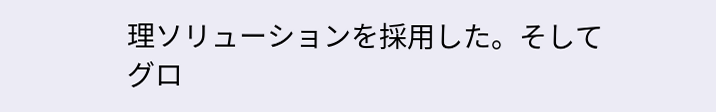理ソリューションを採用した。そしてグロ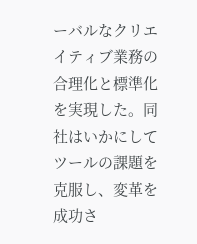ーバルなクリエイティブ業務の合理化と標準化を実現した。同社はいかにしてツールの課題を克服し、変革を成功さ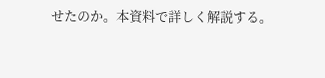せたのか。本資料で詳しく解説する。